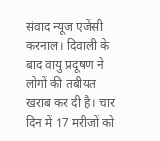संवाद न्यूज एजेंसी
करनाल। दिवाली के बाद वायु प्रदूषण ने लोगों की तबीयत खराब कर दी है। चार दिन में 17 मरीजों को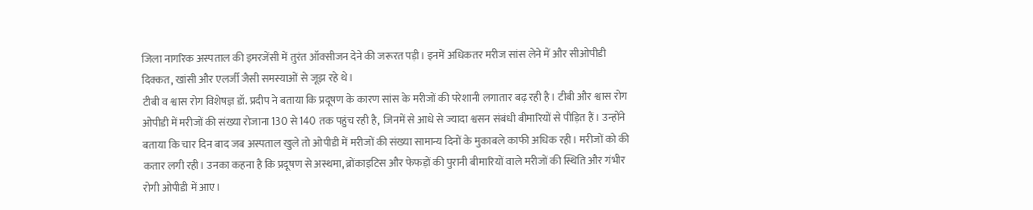जिला नागरिक अस्पताल की इमरजेंसी में तुरंत ऑक्सीजन देने की जरूरत पड़ी। इनमें अधिकतर मरीज सांस लेने में और सीओपीडी दिक्कत, खांसी और एलर्जी जैसी समस्याओं से जूझ रहे थे।
टीबी व श्वास रोग विशेषज्ञ डॉ. प्रदीप ने बताया कि प्रदूषण के कारण सांस के मरीजों की परेशानी लगातार बढ़ रही है। टीबी और श्वास रोग ओपीडी में मरीजों की संख्या रोजाना 130 से 140 तक पहुंच रही है, जिनमें से आधे से ज्यादा श्वसन संबंधी बीमारियों से पीड़ित हैं। उन्होंने बताया कि चार दिन बाद जब अस्पताल खुले तो ओपीडी में मरीजों की संख्या सामान्य दिनों के मुकाबले काफी अधिक रही। मरीजों को की कतार लगी रही। उनका कहना है कि प्रदूषण से अस्थमा, ब्रोंकाइटिस और फेफड़ों की पुरानी बीमारियों वाले मरीजों की स्थिति और गंभीर रोगी ओपीडी में आए।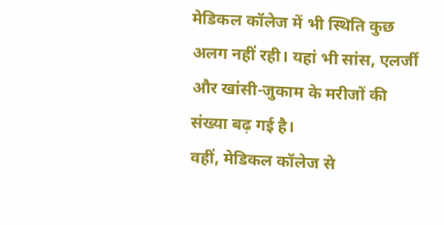मेडिकल कॉलेज में भी स्थिति कुछ अलग नहीं रही। यहां भी सांस, एलर्जी और खांसी-जुकाम के मरीजों की संख्या बढ़ गई है।
वहीं, मेडिकल कॉलेज से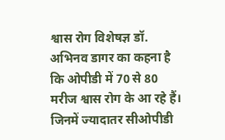श्वास रोग विशेषज्ञ डॉ. अभिनव डागर का कहना है कि ओपीडी में 70 से 80 मरीज श्वास रोग के आ रहे हैं। जिनमें ज्यादातर सीओपीडी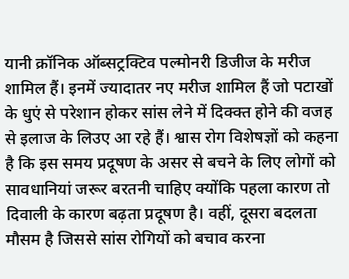यानी क्रॉनिक ऑब्सट्रक्टिव पल्मोनरी डिजीज के मरीज शामिल हैं। इनमें ज्यादातर नए मरीज शामिल हैं जो पटाखों के धुएं से परेशान होकर सांस लेने में दिक्क्त होने की वजह से इलाज के लिउए आ रहे हैं। श्वास रोग विशेषज्ञों को कहना है कि इस समय प्रदूषण के असर से बचने के लिए लोगों को सावधानियां जरूर बरतनी चाहिए क्योंकि पहला कारण तो दिवाली के कारण बढ़ता प्रदूषण है। वहीं, दूसरा बदलता मौसम है जिससे सांस रोगियों को बचाव करना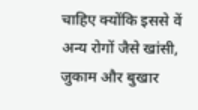चाहिए क्योंकि इससे वें अन्य रोगों जैसे खांसी, जुकाम और बुखार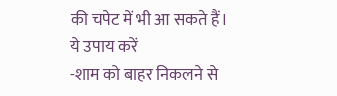की चपेट में भी आ सकते हैं।
ये उपाय करें
-शाम को बाहर निकलने से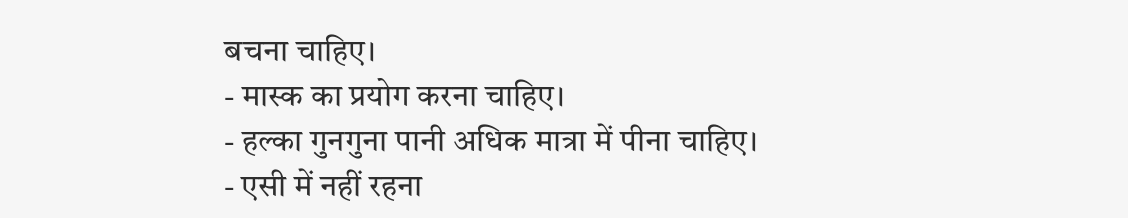बचना चाहिए।
- मास्क का प्रयोग करना चाहिए।
- हल्का गुनगुना पानी अधिक मात्रा में पीना चाहिए।
- एसी में नहीं रहना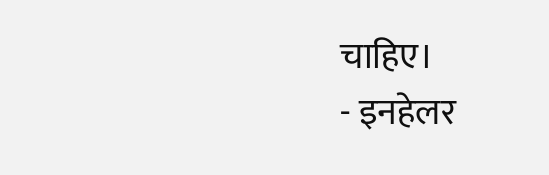चाहिए।
- इनहेलर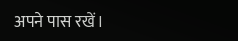अपने पास रखें।